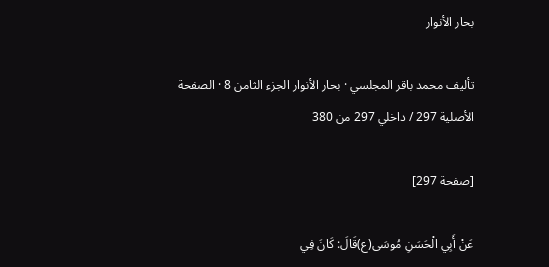بحار الأنوار

تأليف محمد باقر المجلسي · بحار الأنوار الجزء الثامن 8 · الصفحة الأصلية 297 / داخلي 297 من 380

[صفحة 297]

عَنْ أَبِي الْحَسَنِ مُوسَى(ع)قَالَ: كَانَ فِي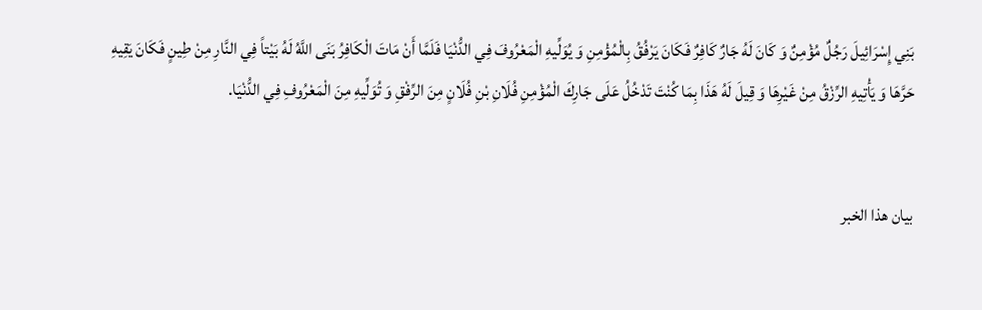بَنِي إِسْرَائِيلَ رَجُلٌ مُؤْمِنٌ وَ كَانَ لَهُ جَارٌ كَافِرٌ فَكَانَ يَرْفُقُ بِالْمُؤْمِنِ وَ يُوَلِّيهِ الْمَعْرُوفَ فِي الدُّنْيَا فَلَمَّا أَنْ مَاتَ الْكَافِرُ بَنَى اللَّهُ لَهُ بَيْتاً فِي النَّارِ مِنْ طِينٍ فَكَانَ يَقِيهِ حَرَّهَا وَ يَأْتِيهِ الرِّزْقُ مِنْ غَيْرِهَا وَ قِيلَ لَهُ هَذَا بِمَا كُنْتَ تَدْخُلُ عَلَى جَارِكَ الْمُؤْمِنِ فُلَانِ بْنِ فُلَانٍ مِنَ الرِّفْقِ وَ تُوَلِّيهِ مِنَ الْمَعْرُوفِ فِي الدُّنْيَا.


بيان هذا الخبر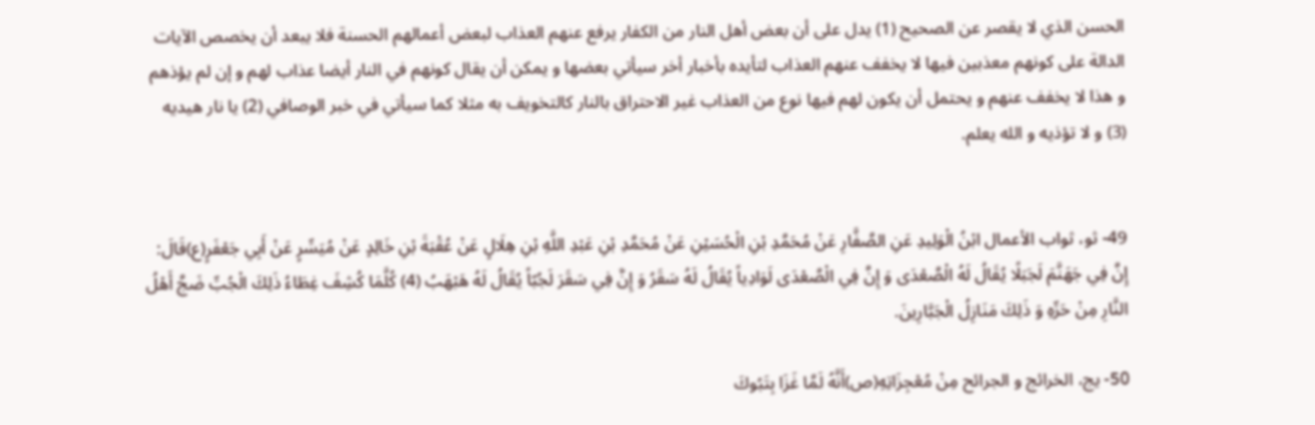الحسن الذي لا يقصر عن الصحيح (1) يدل على أن بعض أهل النار من الكفار يرفع عنهم العذاب لبعض أعمالهم الحسنة فلا يبعد أن يخصص الآيات الدالة على كونهم معذبين فيها لا يخفف عنهم العذاب لتأيده بأخبار أخر سيأتي بعضها و يمكن أن يقال كونهم في النار أيضا عذاب لهم و إن لم يؤذهم و هذا لا يخفف عنهم و يحتمل أن يكون لهم فيها نوع من العذاب غير الاحتراق بالنار كالتخويف به مثلا كما سيأتي في خبر الوصافي (2) يا نار هيديه (3) و لا تؤذيه و الله يعلم.


49- ثو، ثواب الأعمال ابْنُ الْوَلِيدِ عَنِ الصَّفَّارِ عَنْ مُحَمَّدِ بْنِ الْحُسَيْنِ عَنْ مُحَمَّدِ بْنِ عَبْدِ اللَّهِ بْنِ هِلَالٍ عَنْ عُقْبَةَ بْنِ خَالِدٍ عَنْ مُيَسِّرٍ عَنْ أَبِي جَعْفَرٍ(ع)قَالَ: إِنَّ فِي جَهَنَّمَ لَجَبَلًا يُقَالُ لَهُ الْصَّعْدَى وَ إِنَّ فِي الْصَّعْدَى لَوَادِياً يُقَالُ لَهُ سَقَرُ وَ إِنَّ فِي سَقَرَ لَجُبّاً يُقَالُ لَهُ هَبْهَبُ (4) كُلَّمَا كُشِفَ غِطَاءُ ذَلِكَ الْجُبِّ ضَجَّ أَهْلُ النَّارِ مِنْ حَرِّهِ وَ ذَلِكَ مَنَازِلُ الْجَبَّارِينَ.

50- يج، الخرائج و الجرائح مِنْ مُعْجِزَاتِهِ(ص)أَنَّهُ لَمَّا غَزَا بِتَبُوكَ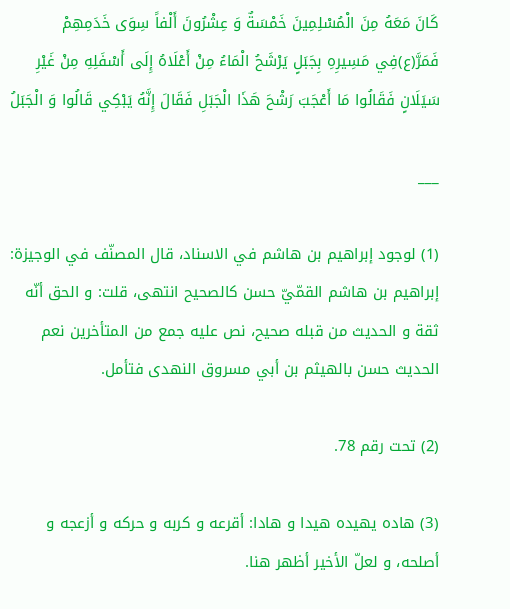كَانَ مَعَهُ مِنَ الْمُسْلِمِينَ خَمْسَةٌ وَ عِشْرُونَ أَلْفاً سِوَى خَدَمِهِمْ فَمَرَّ(ع)فِي مَسِيرِهِ بِجَبَلٍ يَرْشَحُ الْمَاءُ مِنْ أَعْلَاهُ إِلَى أَسْفَلِهِ مِنْ غَيْرِ سَيَلَانٍ فَقَالُوا مَا أَعْجَبَ رَشْحَ هَذَا الْجَبَلِ فَقَالَ إِنَّهُ يَبْكِي قَالُوا وَ الْجَبَلُ

___

(1) لوجود إبراهيم بن هاشم في الاسناد، قال المصنّف في الوجيزة: إبراهيم بن هاشم القمّيّ حسن كالصحيح انتهى، قلت: و الحق أنّه ثقة و الحديث من قبله صحيح، نص عليه جمع من المتأخرين نعم الحديث حسن بالهيثم بن أبي مسروق النهدى فتأمل.

(2) تحت رقم 78.

(3) هاده يهيده هيدا و هادا: أقرعه و كربه و حركه و أزعجه و أصلحه، و لعلّ الأخير أظهر هنا.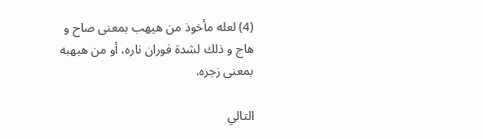(4) لعله مأخوذ من هيهب بمعنى صاح و هاج و ذلك لشدة فوران ناره، أو من هبهبه بمعنى زجره.

التالي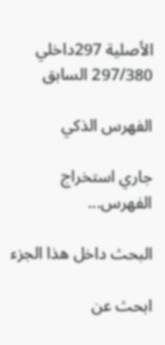الأصلية 297داخلي 297/380 السابق

الفهرس الذكي

جاري استخراج الفهرس...

البحث داخل هذا الجزء

ابحث عن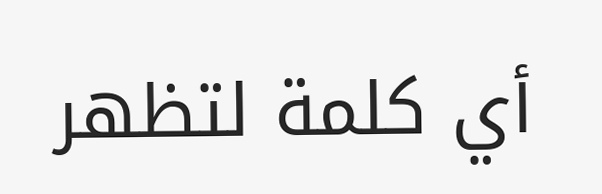أي كلمة لتظهر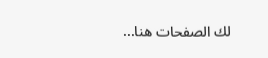لك الصفحات هنا...